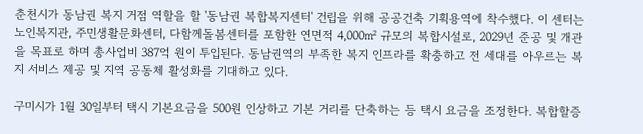춘천시가 동남권 복지 거점 역할을 할 '동남권 복합복지센터' 건립을 위해 공공건축 기획용역에 착수했다. 이 센터는 노인복지관, 주민생활문화센터, 다함께돌봄센터를 포함한 연면적 4,000㎡ 규모의 복합시설로, 2029년 준공 및 개관을 목표로 하며 총사업비 387억 원이 투입된다. 동남권역의 부족한 복지 인프라를 확충하고 전 세대를 아우르는 복지 서비스 제공 및 지역 공동체 활성화를 기대하고 있다.

구미시가 1월 30일부터 택시 기본요금을 500원 인상하고 기본 거리를 단축하는 등 택시 요금을 조정한다. 복합할증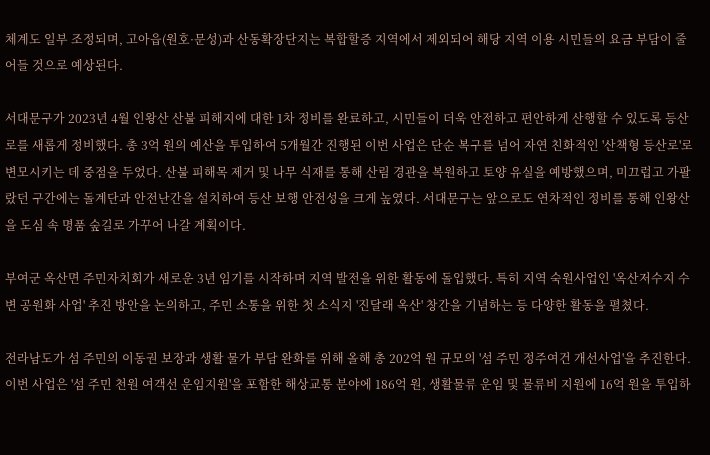체계도 일부 조정되며, 고아읍(원호·문성)과 산동확장단지는 복합할증 지역에서 제외되어 해당 지역 이용 시민들의 요금 부담이 줄어들 것으로 예상된다.

서대문구가 2023년 4월 인왕산 산불 피해지에 대한 1차 정비를 완료하고, 시민들이 더욱 안전하고 편안하게 산행할 수 있도록 등산로를 새롭게 정비했다. 총 3억 원의 예산을 투입하여 5개월간 진행된 이번 사업은 단순 복구를 넘어 자연 친화적인 '산책형 등산로'로 변모시키는 데 중점을 두었다. 산불 피해목 제거 및 나무 식재를 통해 산림 경관을 복원하고 토양 유실을 예방했으며, 미끄럽고 가팔랐던 구간에는 돌계단과 안전난간을 설치하여 등산 보행 안전성을 크게 높였다. 서대문구는 앞으로도 연차적인 정비를 통해 인왕산을 도심 속 명품 숲길로 가꾸어 나갈 계획이다.

부여군 옥산면 주민자치회가 새로운 3년 임기를 시작하며 지역 발전을 위한 활동에 돌입했다. 특히 지역 숙원사업인 '옥산저수지 수변 공원화 사업' 추진 방안을 논의하고, 주민 소통을 위한 첫 소식지 '진달래 옥산' 창간을 기념하는 등 다양한 활동을 펼쳤다.

전라남도가 섬 주민의 이동권 보장과 생활 물가 부담 완화를 위해 올해 총 202억 원 규모의 '섬 주민 정주여건 개선사업'을 추진한다. 이번 사업은 '섬 주민 천원 여객선 운임지원'을 포함한 해상교통 분야에 186억 원, 생활물류 운임 및 물류비 지원에 16억 원을 투입하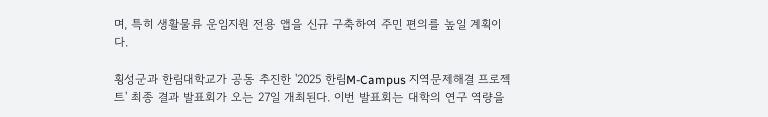며, 특히 생활물류 운임지원 전용 앱을 신규 구축하여 주민 편의를 높일 계획이다.

횡성군과 한림대학교가 공동 추진한 '2025 한림M-Campus 지역문제해결 프로젝트' 최종 결과 발표회가 오는 27일 개최된다. 이번 발표회는 대학의 연구 역량을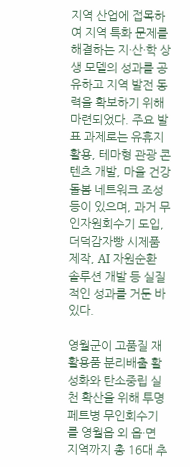지역 산업에 접목하여 지역 특화 문제를 해결하는 지·산·학 상생 모델의 성과를 공유하고 지역 발전 동력을 확보하기 위해 마련되었다. 주요 발표 과제로는 유휴지 활용, 테마형 관광 콘텐츠 개발, 마을 건강 돌봄 네트워크 조성 등이 있으며, 과거 무인자원회수기 도입, 더덕감자빵 시제품 제작, AI 자원순환 솔루션 개발 등 실질적인 성과를 거둔 바 있다.

영월군이 고품질 재활용품 분리배출 활성화와 탄소중립 실천 확산을 위해 투명페트병 무인회수기를 영월읍 외 읍·면 지역까지 총 16대 추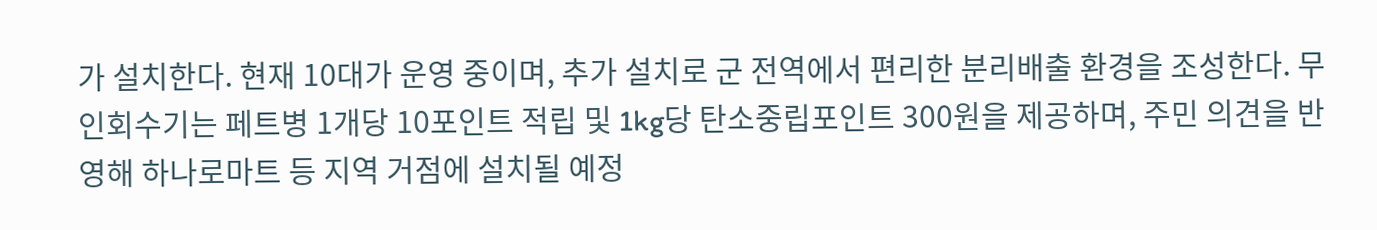가 설치한다. 현재 10대가 운영 중이며, 추가 설치로 군 전역에서 편리한 분리배출 환경을 조성한다. 무인회수기는 페트병 1개당 10포인트 적립 및 1kg당 탄소중립포인트 300원을 제공하며, 주민 의견을 반영해 하나로마트 등 지역 거점에 설치될 예정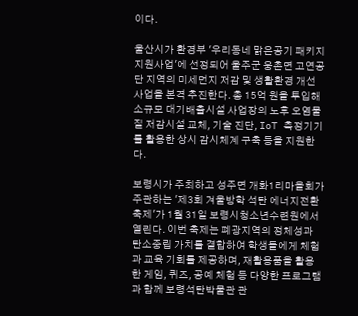이다.

울산시가 환경부 '우리동네 맑은공기 패키지 지원사업'에 선정되어 울주군 웅촌면 고연공단 지역의 미세먼지 저감 및 생활환경 개선 사업을 본격 추진한다. 총 15억 원을 투입해 소규모 대기배출시설 사업장의 노후 오염물질 저감시설 교체, 기술 진단, IoT 측정기기를 활용한 상시 감시체계 구축 등을 지원한다.

보령시가 주최하고 성주면 개화1리마을회가 주관하는 '제3회 겨울방학 석탄 에너지전환 축제'가 1월 31일 보령시청소년수련원에서 열린다. 이번 축제는 폐광지역의 정체성과 탄소중립 가치를 결합하여 학생들에게 체험과 교육 기회를 제공하며, 재활용품을 활용한 게임, 퀴즈, 공예 체험 등 다양한 프로그램과 함께 보령석탄박물관 관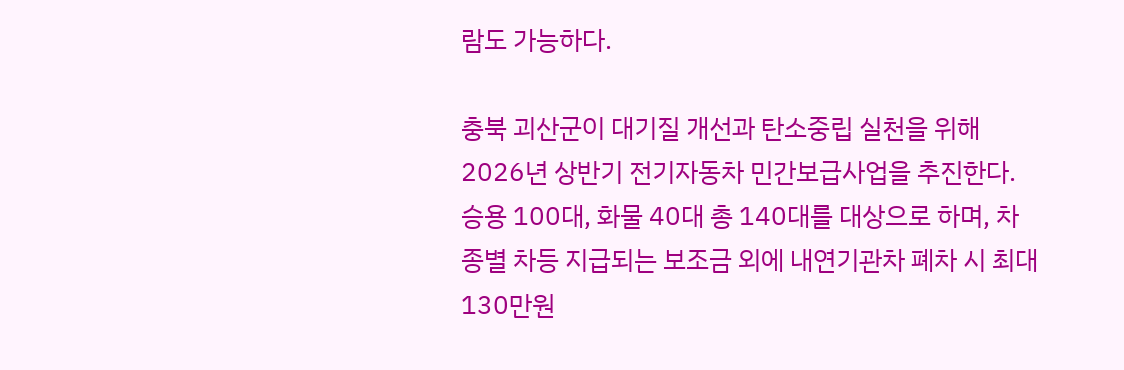람도 가능하다.

충북 괴산군이 대기질 개선과 탄소중립 실천을 위해 2026년 상반기 전기자동차 민간보급사업을 추진한다. 승용 100대, 화물 40대 총 140대를 대상으로 하며, 차종별 차등 지급되는 보조금 외에 내연기관차 폐차 시 최대 130만원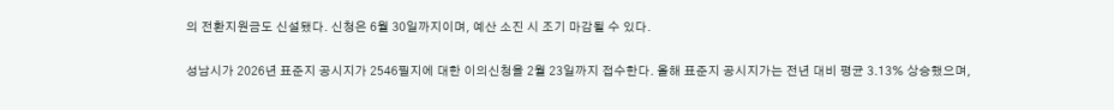의 전환지원금도 신설됐다. 신청은 6월 30일까지이며, 예산 소진 시 조기 마감될 수 있다.

성남시가 2026년 표준지 공시지가 2546필지에 대한 이의신청을 2월 23일까지 접수한다. 올해 표준지 공시지가는 전년 대비 평균 3.13% 상승했으며,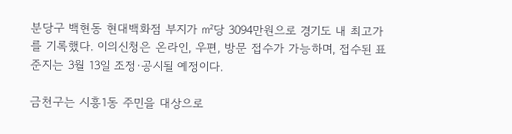분당구 백현동 현대백화점 부지가 ㎡당 3094만원으로 경기도 내 최고가를 기록했다. 이의신청은 온라인, 우편, 방문 접수가 가능하며, 접수된 표준지는 3월 13일 조정·공시될 예정이다.

금천구는 시흥1동 주민을 대상으로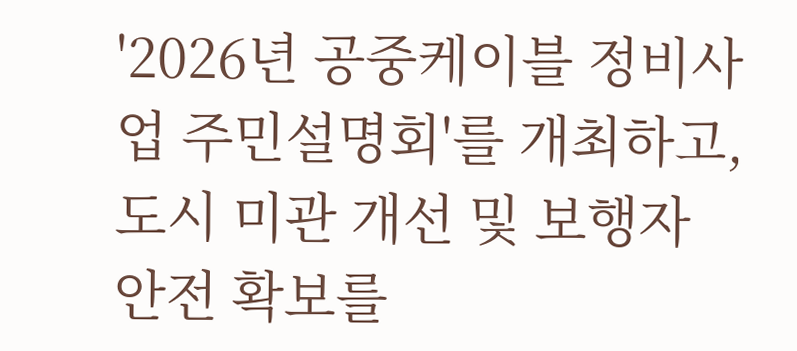'2026년 공중케이블 정비사업 주민설명회'를 개최하고, 도시 미관 개선 및 보행자 안전 확보를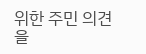위한 주민 의견을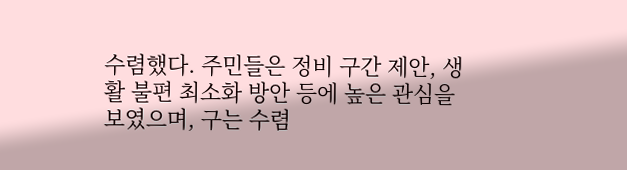수렴했다. 주민들은 정비 구간 제안, 생활 불편 최소화 방안 등에 높은 관심을 보였으며, 구는 수렴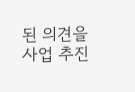된 의견을 사업 추진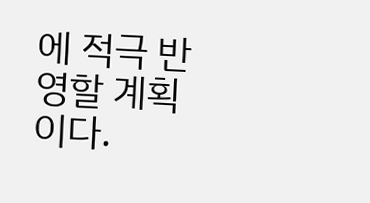에 적극 반영할 계획이다.